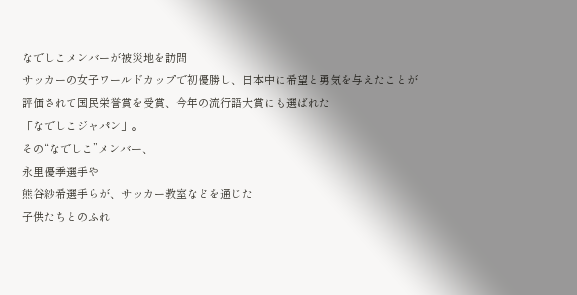なでしこメンバーが被災地を訪問
サッカーの女子ワールドカップで初優勝し、日本中に希望と勇気を与えたことが評価されて国民栄誉賞を受賞、今年の流行語大賞にも選ばれた
「なでしこジャパン」。
その“なでしこ”メンバー、
永里優季選手や
熊谷紗希選手らが、サッカー教室などを通じた
子供たちとのふれ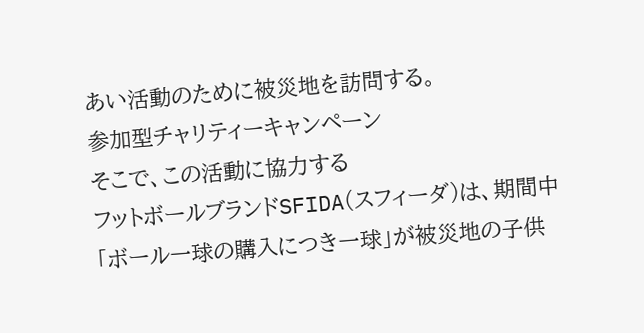あい活動のために被災地を訪問する。
参加型チャリティーキャンペーン
そこで、この活動に協力する
フットボールブランドSFIDA(スフィーダ)は、期間中
「ボール一球の購入につき一球」が被災地の子供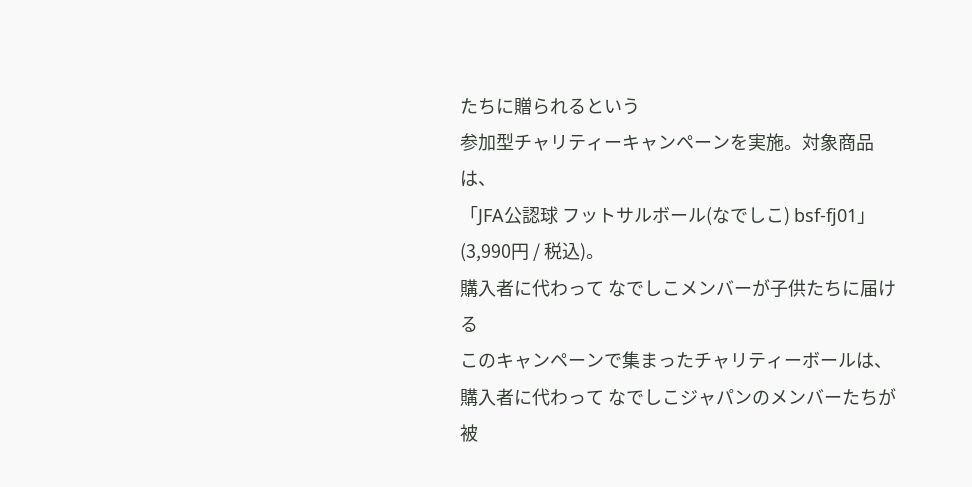たちに贈られるという
参加型チャリティーキャンペーンを実施。対象商品は、
「JFA公認球 フットサルボール(なでしこ) bsf-fj01」(3,990円 / 税込)。
購入者に代わって なでしこメンバーが子供たちに届ける
このキャンペーンで集まったチャリティーボールは、購入者に代わって なでしこジャパンのメンバーたちが被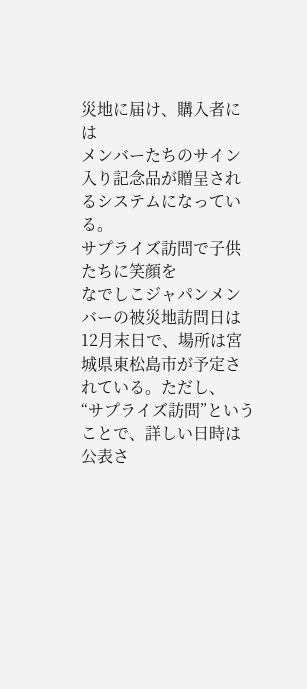災地に届け、購入者には
メンバーたちのサイン入り記念品が贈呈されるシステムになっている。
サプライズ訪問で子供たちに笑顔を
なでしこジャパンメンバーの被災地訪問日は12月末日で、場所は宮城県東松島市が予定されている。ただし、
“サプライズ訪問”ということで、詳しい日時は公表さ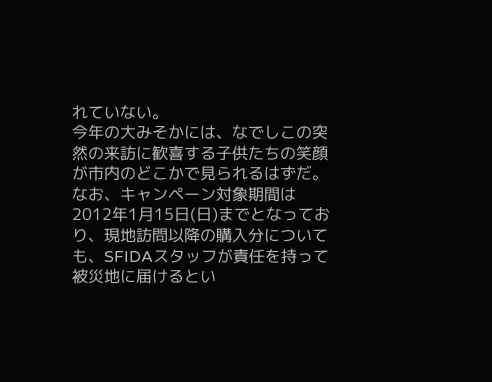れていない。
今年の大みそかには、なでしこの突然の来訪に歓喜する子供たちの笑顔が市内のどこかで見られるはずだ。
なお、キャンペーン対象期間は2012年1月15日(日)までとなっており、現地訪問以降の購入分についても、SFIDAスタッフが責任を持って被災地に届けるとい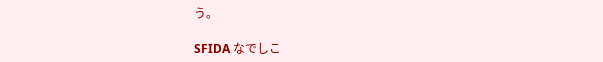う。

SFIDA なでしこ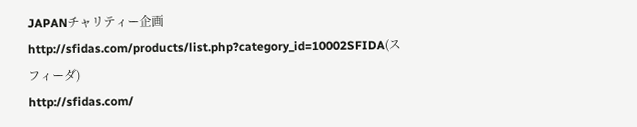JAPANチャリティー企画
http://sfidas.com/products/list.php?category_id=10002SFIDA(スフィーダ)
http://sfidas.com/